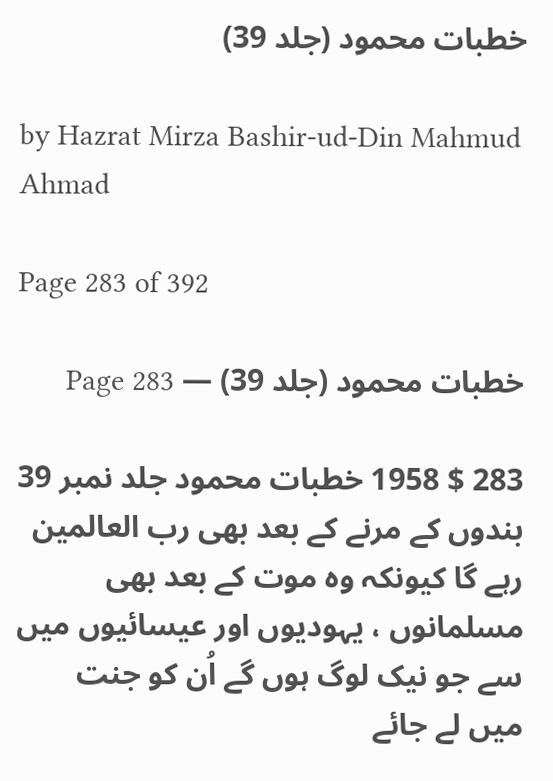خطبات محمود (جلد 39)

by Hazrat Mirza Bashir-ud-Din Mahmud Ahmad

Page 283 of 392

خطبات محمود (جلد 39) — Page 283

283 $ 1958 خطبات محمود جلد نمبر 39 بندوں کے مرنے کے بعد بھی رب العالمین رہے گا کیونکہ وہ موت کے بعد بھی مسلمانوں ، یہودیوں اور عیسائیوں میں سے جو نیک لوگ ہوں گے اُن کو جنت میں لے جائے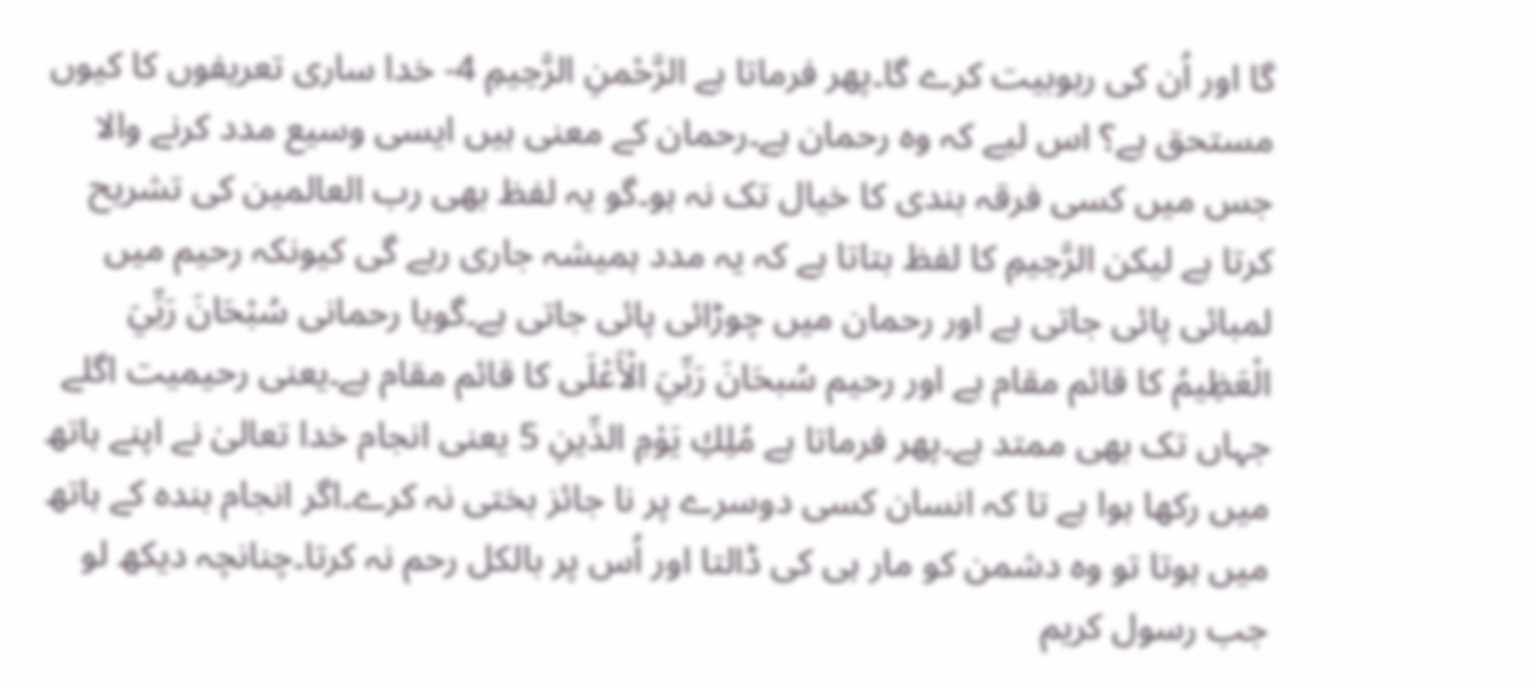گا اور اُن کی ربوبیت کرے گا۔پھر فرماتا ہے الرَّحْمنِ الرَّحِيمِ 4- خدا ساری تعریفوں کا کیوں مستحق ہے؟ اس لیے کہ وہ رحمان ہے۔رحمان کے معنی ہیں ایسی وسیع مدد کرنے والا جس میں کسی فرقہ بندی کا خیال تک نہ ہو۔گو یہ لفظ بھی رب العالمین کی تشریح کرتا ہے لیکن الرَّحِيمِ کا لفظ بتاتا ہے کہ یہ مدد ہمیشہ جاری رہے گی کیونکہ رحیم میں لمبائی پائی جاتی ہے اور رحمان میں چوڑائی پائی جاتی ہے۔گویا رحمانی سُبْحَانَ رَبِّيَ الْعَظِيمُ کا قائم مقام ہے اور رحیم سُبحَانَ رَبِّيَ الْأَعْلَى کا قائم مقام ہے۔یعنی رحیمیت اگلے جہاں تک بھی ممتد ہے۔پھر فرماتا ہے مُلِكِ يَوْمِ الدِّینِ 5 یعنی انجام خدا تعالیٰ نے اپنے ہاتھ میں رکھا ہوا ہے تا کہ انسان کسی دوسرے پر نا جائز بختی نہ کرے۔اگر انجام بندہ کے ہاتھ میں ہوتا تو وہ دشمن کو مار ہی کی ڈالتا اور اُس پر بالکل رحم نہ کرتا۔چنانچہ دیکھ لو جب رسول کریم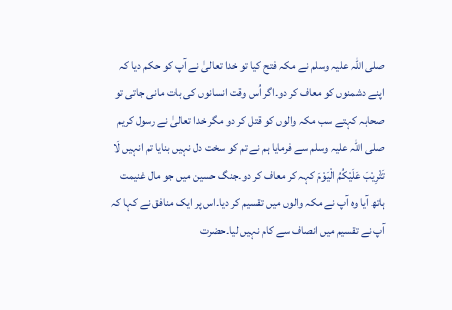صلی اللہ علیہ وسلم نے مکہ فتح کیا تو خدا تعالیٰ نے آپ کو حکم دیا کہ اپنے دشمنوں کو معاف کر دو۔اگر اُس وقت انسانوں کی بات مانی جاتی تو صحابہ کہتے سب مکہ والوں کو قتل کر دو مگر خدا تعالیٰ نے رسول کریم صلی اللہ علیہ وسلم سے فرمایا ہم نے تم کو سخت دل نہیں بنایا تم انہیں لَا تَثْرِيْبَ عَلَيْكُمُ الْيَوْمَ کہہ کر معاف کر دو۔جنگ حسین میں جو مال غنیمت ہاتھ آیا وہ آپ نے مکہ والوں میں تقسیم کر دیا۔اس پر ایک منافق نے کہا کہ آپ نے تقسیم میں انصاف سے کام نہیں لیا۔حضرت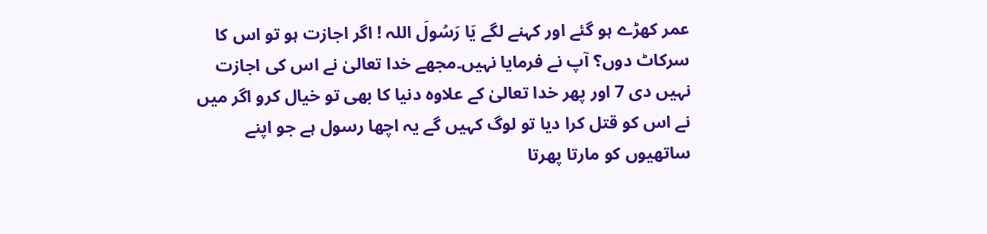عمر کھڑے ہو گئے اور کہنے لگے يَا رَسُولَ اللہ ! اگر اجازت ہو تو اس کا سرکاٹ دوں؟ آپ نے فرمایا نہیں۔مجھے خدا تعالیٰ نے اس کی اجازت نہیں دی 7 اور پھر خدا تعالیٰ کے علاوہ دنیا کا بھی تو خیال کرو اگر میں نے اس کو قتل کرا دیا تو لوگ کہیں گے یہ اچھا رسول ہے جو اپنے ساتھیوں کو مارتا پھرتا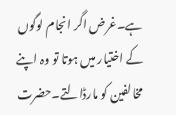ہے۔غرض اگر انجام لوگوں کے اختیار میں ہوتا تو وہ اپنے مخالفین کو مارڈالتے۔حضرت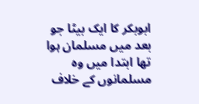ابوبکر کا ایک بیٹا جو بعد میں مسلمان ہوا تھا ابتدا میں وہ مسلمانوں کے خلاف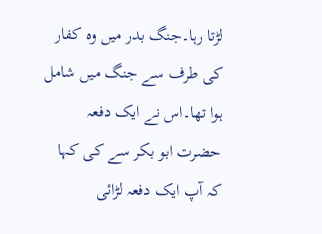لڑتا رہا۔جنگ بدر میں وہ کفار کی طرف سے جنگ میں شامل ہوا تھا۔اس نے ایک دفعہ حضرت ابو بکر سے کی کہا کہ آپ ایک دفعہ لڑائی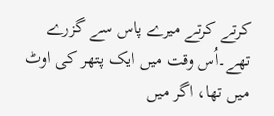کرتے کرتے میرے پاس سے گزرے تھے۔اُس وقت میں ایک پتھر کی اوٹ میں تھا، اگر میں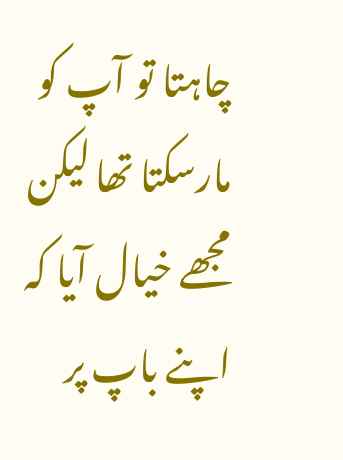چاہتا تو آپ کو مارسکتا تھا لیکن مجھے خیال آیا کہ اپنے باپ پر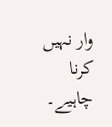وار نہیں کرنا چاہیے۔